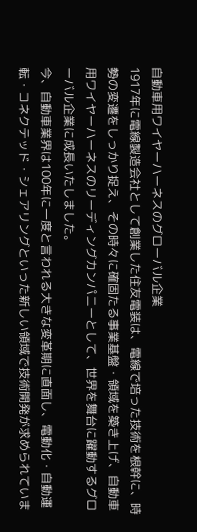自動車用ワイヤーハーネスのグローバル企業
1917年に電線製造会社として創業した住友電装は、電線で培った技術を根幹に、時勢の変遷をしっかり捉え、その時々に確固たる事業基盤・領域を築き上げ、自動車用ワイヤーハーネスのリーディングカンパニーとして、世界を舞台に躍動するグローバル企業に成長いたしました。
今、自動車業界は100年に一度と言われる大きな変革期に直面し、電動化・自動運転・コネクテッド・シェアリングといった新しい領域で技術開発が求められていま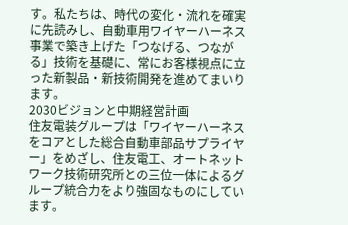す。私たちは、時代の変化・流れを確実に先読みし、自動車用ワイヤーハーネス事業で築き上げた「つなげる、つながる」技術を基礎に、常にお客様視点に立った新製品・新技術開発を進めてまいります。
2030ビジョンと中期経営計画
住友電装グループは「ワイヤーハーネスをコアとした総合自動車部品サプライヤー」をめざし、住友電工、オートネットワーク技術研究所との三位一体によるグループ統合力をより強固なものにしています。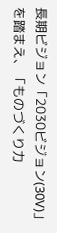長期ビジョン「2030ビジョン(30V)」を踏まえ、「ものづくり力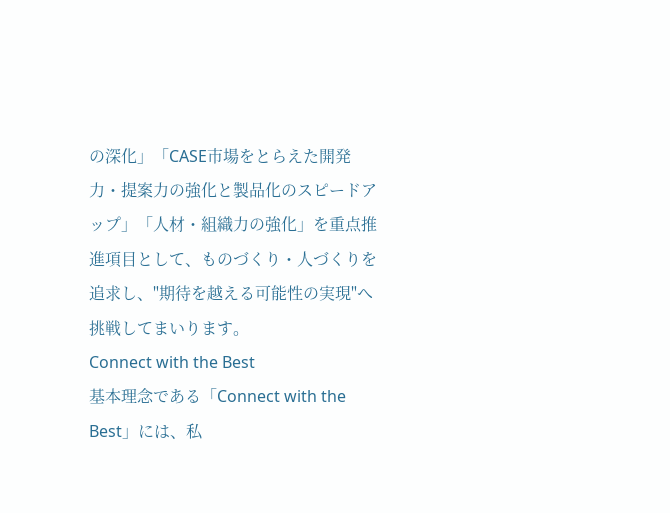の深化」「CASE市場をとらえた開発力・提案力の強化と製品化のスピードアップ」「人材・組織力の強化」を重点推進項目として、ものづくり・人づくりを追求し、"期待を越える可能性の実現"へ挑戦してまいります。
Connect with the Best
基本理念である「Connect with the Best」には、私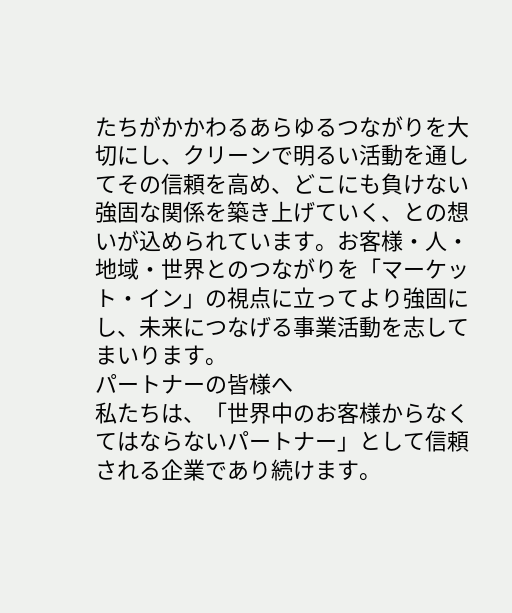たちがかかわるあらゆるつながりを大切にし、クリーンで明るい活動を通してその信頼を高め、どこにも負けない強固な関係を築き上げていく、との想いが込められています。お客様・人・地域・世界とのつながりを「マーケット・イン」の視点に立ってより強固にし、未来につなげる事業活動を志してまいります。
パートナーの皆様へ
私たちは、「世界中のお客様からなくてはならないパートナー」として信頼される企業であり続けます。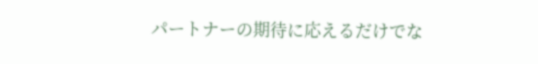パートナーの期待に応えるだけでな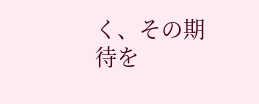く、その期待を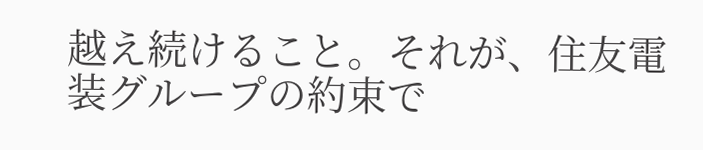越え続けること。それが、住友電装グループの約束で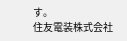す。
住友電装株式会社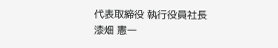代表取締役 執行役員社長
漆畑 憲一